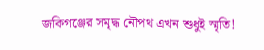জকিগঞ্জের সমৃদ্ধ নৌপথ এখন শুধুই স্মৃতি!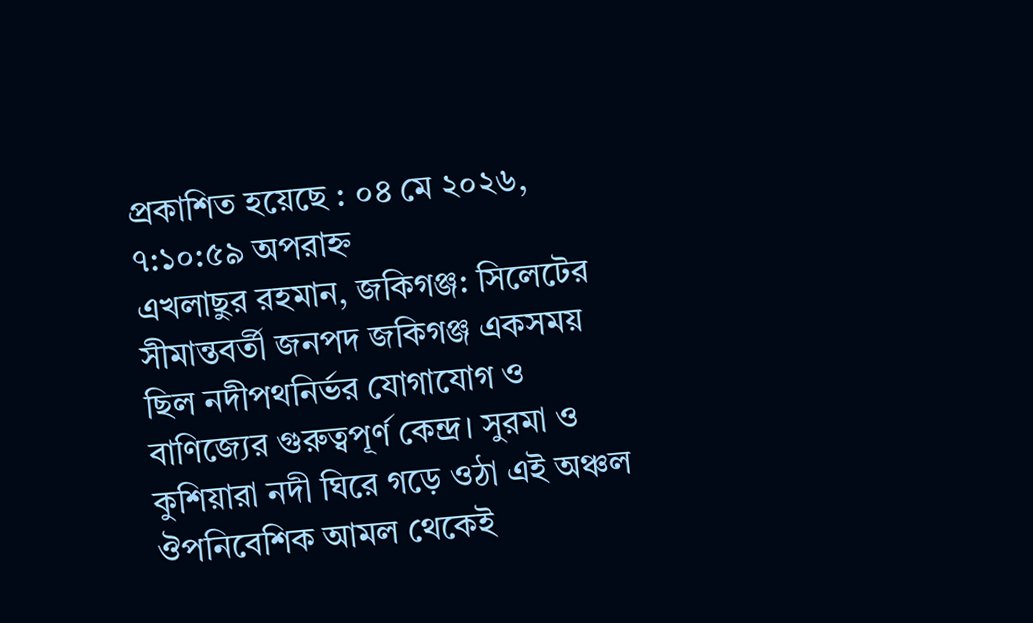প্রকাশিত হয়েছে : ০৪ মে ২০২৬, ৭:১০:৫৯ অপরাহ্ন
এখলাছুর রহমান, জকিগঞ্জ: সিলেটের সীমান্তবর্তী জনপদ জকিগঞ্জ একসময় ছিল নদীপথনির্ভর যোগাযোগ ও বাণিজ্যের গুরুত্বপূর্ণ কেন্দ্র। সুরমা ও কুশিয়ারা নদী ঘিরে গড়ে ওঠা এই অঞ্চল ঔপনিবেশিক আমল থেকেই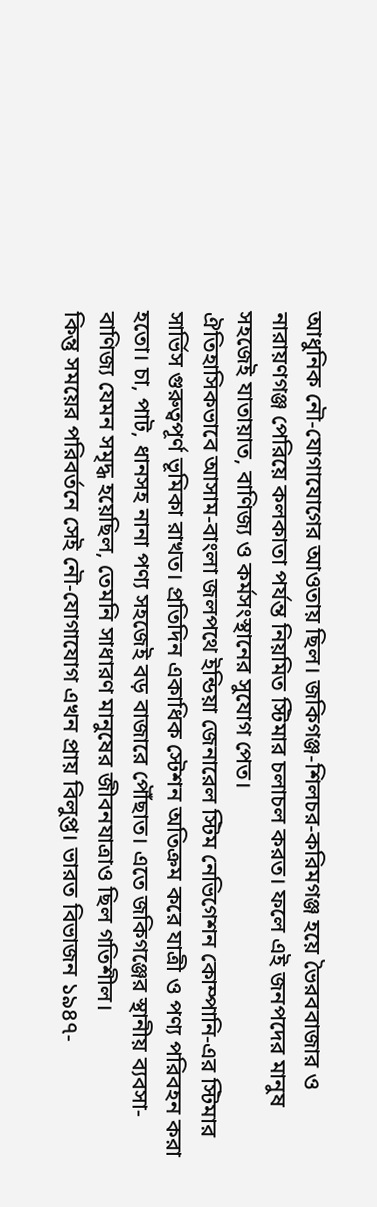আধুনিক নৌ-যোগাযোগের আওতায় ছিল। জকিগঞ্জ-শিলচর-করিমগঞ্জ হয়ে ভৈরববাজার ও নারায়ণগঞ্জ পেরিয়ে কলকাতা পর্যন্ত নিয়মিত স্টিমার চলাচল করত। ফলে এই জনপদের মানুষ সহজেই যাতায়াত, বাণিজ্য ও কর্মসংস্থানের সুযোগ পেত।
ঐতিহাসিকভাবে আসাম-বাংলা জলপথে ইন্ডিয়া জেনারেল স্টিম নেভিগেশন কোম্পানি-এর স্টিমার সার্ভিস গুরুত্বপূর্ণ ভূমিকা রাখত। প্রতিদিন একাধিক স্টেশন অতিক্রম করে যাত্রী ও পণ্য পরিবহন করা হতো। চা, পাট, ধানসহ নানা পণ্য সহজেই বড় বাজারে পৌঁছাত। এতে জকিগঞ্জের স্থানীয় ব্যবসা-বাণিজ্য যেমন সমৃদ্ধ হয়েছিল, তেমনি সাধারণ মানুষের জীবনযাত্রাও ছিল গতিশীল।
কিন্তু সময়ের পরিবর্তনে সেই নৌ-যোগাযোগ এখন প্রায় বিলুপ্ত। ভারত বিভাজন ১৯৪৭-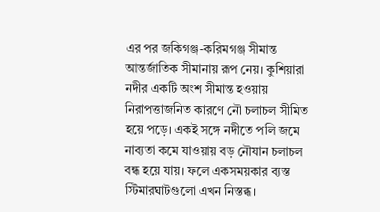এর পর জকিগঞ্জ-করিমগঞ্জ সীমান্ত আন্তর্জাতিক সীমানায় রূপ নেয়। কুশিয়ারা নদীর একটি অংশ সীমান্ত হওয়ায় নিরাপত্তাজনিত কারণে নৌ চলাচল সীমিত হয়ে পড়ে। একই সঙ্গে নদীতে পলি জমে নাব্যতা কমে যাওয়ায় বড় নৌযান চলাচল বন্ধ হয়ে যায়। ফলে একসময়কার ব্যস্ত স্টিমারঘাটগুলো এখন নিস্তব্ধ।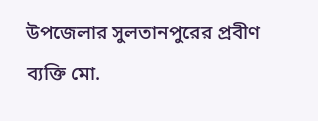উপজেলার সুলতানপুরের প্রবীণ ব্যক্তি মো.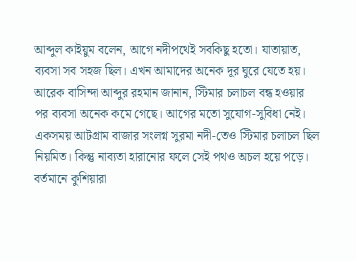আব্দুল কাইয়ুম বলেন, আগে নদীপথেই সবকিছু হতো। যাতায়াত, ব্যবসা সব সহজ ছিল। এখন আমাদের অনেক দূর ঘুরে যেতে হয়। আরেক বাসিন্দা আব্দুর রহমান জানান, স্টিমার চলাচল বন্ধ হওয়ার পর ব্যবসা অনেক কমে গেছে। আগের মতো সুযোগ-সুবিধা নেই।
একসময় আটগ্রাম বাজার সংলগ্ন সুরমা নদী-তেও স্টিমার চলাচল ছিল নিয়মিত। কিন্তু নাব্যতা হারানোর ফলে সেই পথও অচল হয়ে পড়ে। বর্তমানে কুশিয়ারা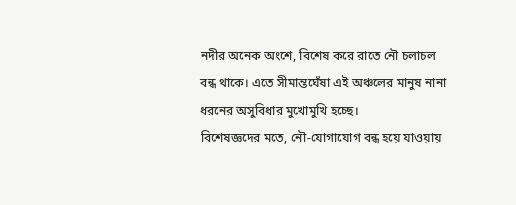নদীর অনেক অংশে, বিশেষ করে রাতে নৌ চলাচল বন্ধ থাকে। এতে সীমান্তঘেঁষা এই অঞ্চলের মানুষ নানা ধরনের অসুবিধার মুখোমুখি হচ্ছে।
বিশেষজ্ঞদের মতে, নৌ-যোগাযোগ বন্ধ হয়ে যাওয়ায়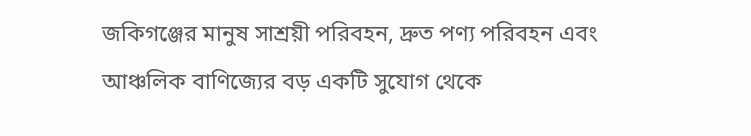জকিগঞ্জের মানুষ সাশ্রয়ী পরিবহন, দ্রুত পণ্য পরিবহন এবং আঞ্চলিক বাণিজ্যের বড় একটি সুযোগ থেকে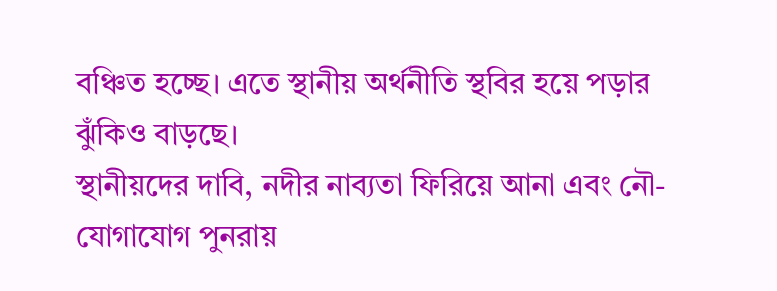বঞ্চিত হচ্ছে। এতে স্থানীয় অর্থনীতি স্থবির হয়ে পড়ার ঝুঁকিও বাড়ছে।
স্থানীয়দের দাবি, নদীর নাব্যতা ফিরিয়ে আনা এবং নৌ-যোগাযোগ পুনরায়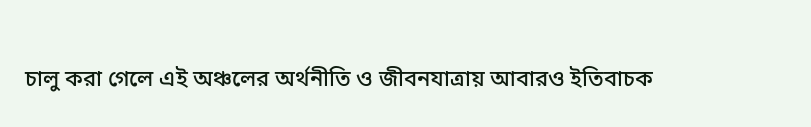চালু করা গেলে এই অঞ্চলের অর্থনীতি ও জীবনযাত্রায় আবারও ইতিবাচক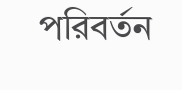পরিবর্তন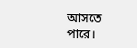আসতে পারে।